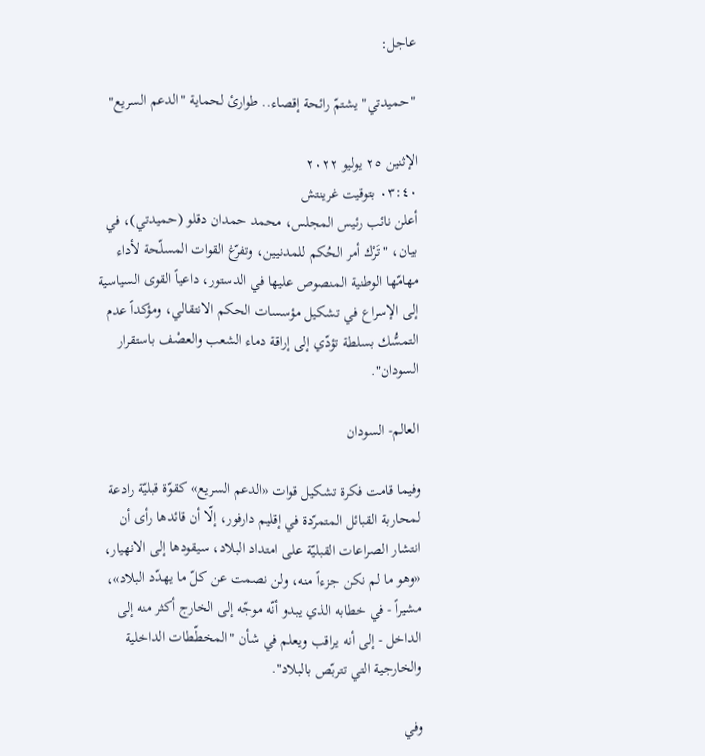عاجل:

"حميدتي" يشتمّ رائحة إقصاء.. طوارئ لحماية "الدعم السريع"

الإثنين ٢٥ يوليو ٢٠٢٢
٠٣:٤٠ بتوقيت غرينتش
أعلن نائب رئيس المجلس، محمد حمدان دقلو (حميدتي)، في بيان، "تَرْك أمر الحُكم للمدنيين، وتفرّغ القوات المسلّحة لأداء مهامّها الوطنية المنصوص عليها في الدستور، داعياً القوى السياسية إلى الإسراع في تشكيل مؤسسات الحكم الانتقالي، ومؤكداً عدم التمسُّك بسلطة تؤدّي إلى إراقة دماء الشعب والعصْف باستقرار السودان".

العالم- السودان

وفيما قامت فكرة تشكيل قوات «الدعم السريع» كقوّة قبليّة رادعة لمحاربة القبائل المتمرّدة في إقليم دارفور، إلّا أن قائدها رأى أن انتشار الصراعات القبليّة على امتداد البلاد، سيقودها إلى الانهيار، «وهو ما لم نكن جزءاً منه، ولن نصمت عن كلّ ما يهدّد البلاد»، مشيراً - في خطابه الذي يبدو أنّه موجّه إلى الخارج أكثر منه إلى الداخل - إلى أنه يراقب ويعلم في شأن "المخطّطات الداخلية والخارجية التي تتربّص بالبلاد".

وفي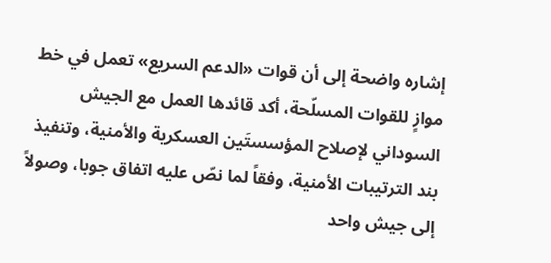إشاره واضحة إلى أن قوات «الدعم السريع» تعمل في خط موازٍ للقوات المسلّحة، أكد قائدها العمل مع الجيش السوداني لإصلاح المؤسستَين العسكرية والأمنية، وتنفيذ بند الترتيبات الأمنية، وفقاً لما نصّ عليه اتفاق جوبا، وصولاً إلى جيش واحد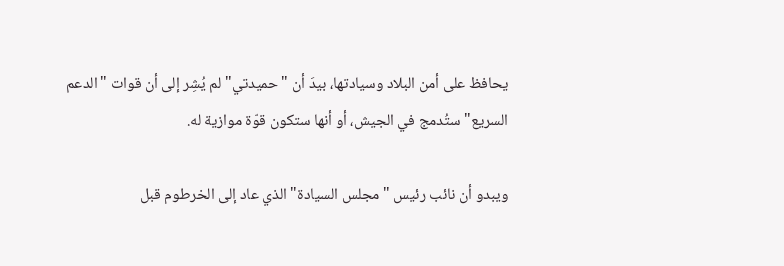يحافظ على أمن البلاد وسيادتها، بيدَ أن "حميدتي" لم يُشِر إلى أن قوات "الدعم السريع" ستُدمج في الجيش، أو أنها ستكون قوّة موازية له.

ويبدو أن نائب رئيس "مجلس السيادة" الذي عاد إلى الخرطوم قبل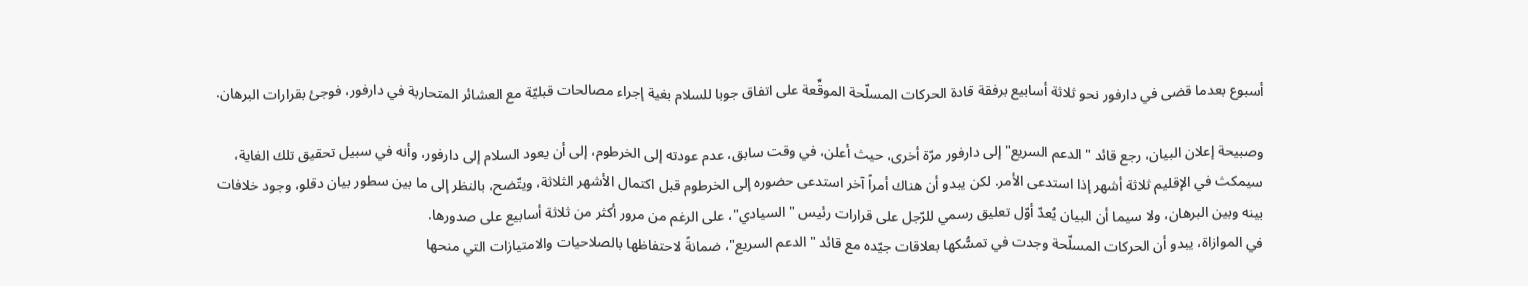أسبوع بعدما قضى في دارفور نحو ثلاثة أسابيع برفقة قادة الحركات المسلّحة الموقِّعة على اتفاق جوبا للسلام بغية إجراء مصالحات قبليّة مع العشائر المتحاربة في دارفور، فوجئ بقرارات البرهان.

وصبيحة إعلان البيان، رجع قائد "الدعم السريع" إلى دارفور مرّة أخرى، حيث أعلن، في وقت سابق، عدم عودته إلى الخرطوم، إلى أن يعود السلام إلى دارفور، وأنه في سبيل تحقيق تلك الغاية، سيمكث في الإقليم ثلاثة أشهر إذا استدعى الأمر. لكن يبدو أن هناك أمراً آخر استدعى حضوره إلى الخرطوم قبل اكتمال الأشهر الثلاثة، ويتّضح، بالنظر إلى ما بين سطور بيان دقلو، وجود خلافات بينه وبين البرهان، ولا سيما أن البيان يُعدّ أوّل تعليق رسمي للرّجل على قرارات رئيس "السيادي"، على الرغم من مرور أكثر من ثلاثة أسابيع على صدورها.
في الموازاة، يبدو أن الحركات المسلّحة وجدت في تمسُّكها بعلاقات جيّده مع قائد "الدعم السريع"، ضمانةً لاحتفاظها بالصلاحيات والامتيازات التي منحها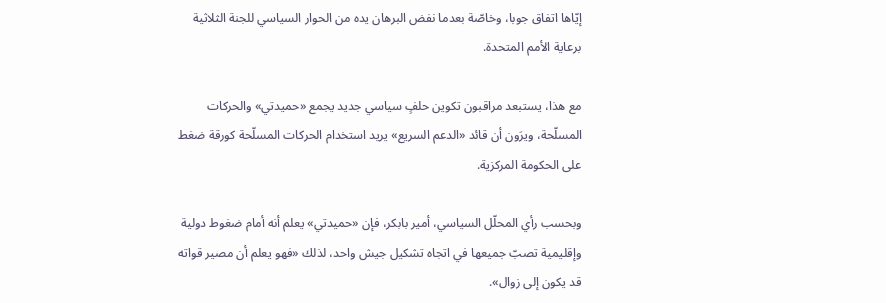إيّاها اتفاق جوبا، وخاصّة بعدما نفض البرهان يده من الحوار السياسي للجنة الثلاثية برعاية الأمم المتحدة.

مع هذا، يستبعد مراقبون تكوين حلفٍ سياسي جديد يجمع «حميدتي» والحركات المسلّحة، ويرَون أن قائد «الدعم السريع» يريد استخدام الحركات المسلّحة كورقة ضغط على الحكومة المركزية.

وبحسب رأي المحلّل السياسي، أمير بابكر، فإن «حميدتي» يعلم أنه أمام ضغوط دولية وإقليمية تصبّ جميعها في اتجاه تشكيل جيش واحد، لذلك «فهو يعلم أن مصير قواته قد يكون إلى زوال».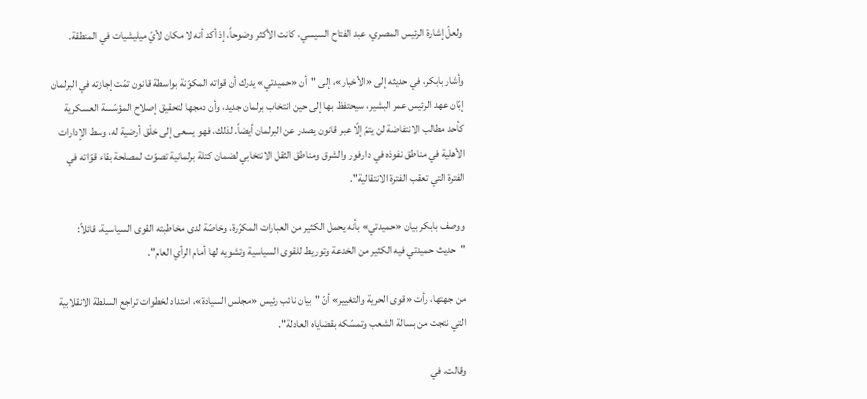ولعلّ إشارة الرئيس المصري، عبد الفتاح السيسي، كانت الأكثر وضوحاً، إذ أكد أنه لا مكان لأيّ ميليشيات في المنطقة.

وأشار بابكر، في حديثه إلى «الأخبار»، إلى "أن «حميدتي» يدرك أن قواته المكوّنة بواسطة قانون تمّت إجازته في البرلمان إبّان عهد الرئيس عمر البشير، سيحتفظ بها إلى حين انتخاب برلمان جديد، وأن دمجها لتحقيق إصلاح المؤسّسة العسكرية كأحد مطالب الانتفاضة لن يتمّ إلّا عبر قانون يصدر عن البرلمان أيضاً. لذلك، فهو يسعى إلى خلْق أرضية له، وسط الإدارات الأهلية في مناطق نفوذه في دارفور والشرق ومناطق الثقل الانتخابي لضمان كتلة برلمانية تصوّت لمصلحة بقاء قوّاته في الفترة التي تعقب الفترة الانتقالية".

ووصف بابكر بيان «حميدتي» بأنه يحمل الكثير من العبارات المكرّرة، وخاصّة لدى مخاطبته القوى السياسية، قائلاً: "حديث حميدتي فيه الكثير من الخدعة وتوريط للقوى السياسية وتشويه لها أمام الرأي العام".

من جهتها، رأت «قوى الحرية والتغيير» أنّ "بيان نائب رئيس «مجلس السيادة»، امتداد لخطوات تراجع السلطة الانقلابية التي نتجت من بسالة الشعب وتمسّكه بقضاياه العادلة".

وقالت، في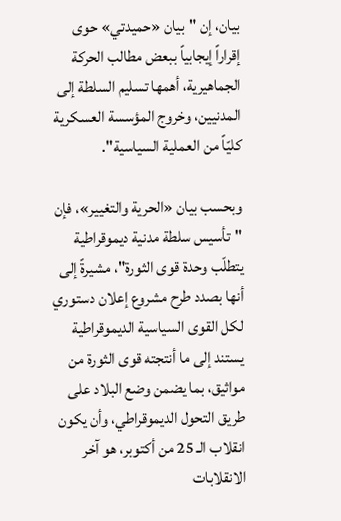بيان، إن "بيان «حميدتي» حوى إقراراً إيجابياً ببعض مطالب الحركة الجماهيرية، أهمها تسليم السلطة إلى المدنيين، وخروج المؤسسة العسكرية كليّاً من العملية السياسية".

وبحسب بيان «الحرية والتغيير»، فإن "تأسيس سلطة مدنية ديموقراطية يتطلّب وحدة قوى الثورة"، مشيرةً إلى أنها بصدد طرح مشروع إعلان دستوري لكل القوى السياسية الديموقراطية يستند إلى ما أنتجته قوى الثورة من مواثيق، بما يضمن وضع البلاد على طريق التحول الديموقراطي، وأن يكون انقلاب الـ 25 من أكتوبر، هو آخر الانقلابات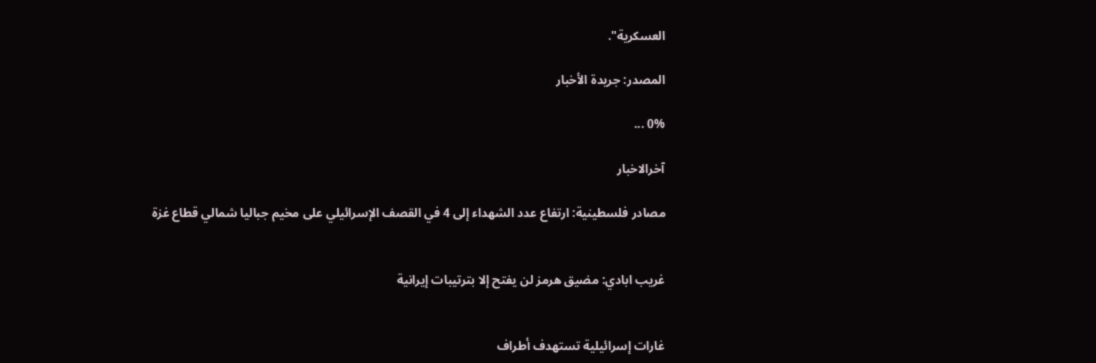العسكرية".

المصدر: جريدة الأخبار

0% ...

آخرالاخبار

مصادر فلسطينية: ارتفاع عدد الشهداء إلى 4 في القصف الإسرائيلي على مخيم جباليا شمالي قطاع غزة


غريب ابادي: مضيق هرمز لن يفتح إلا بترتيبات إيرانية


غارات إسرائيلية تستهدف أطراف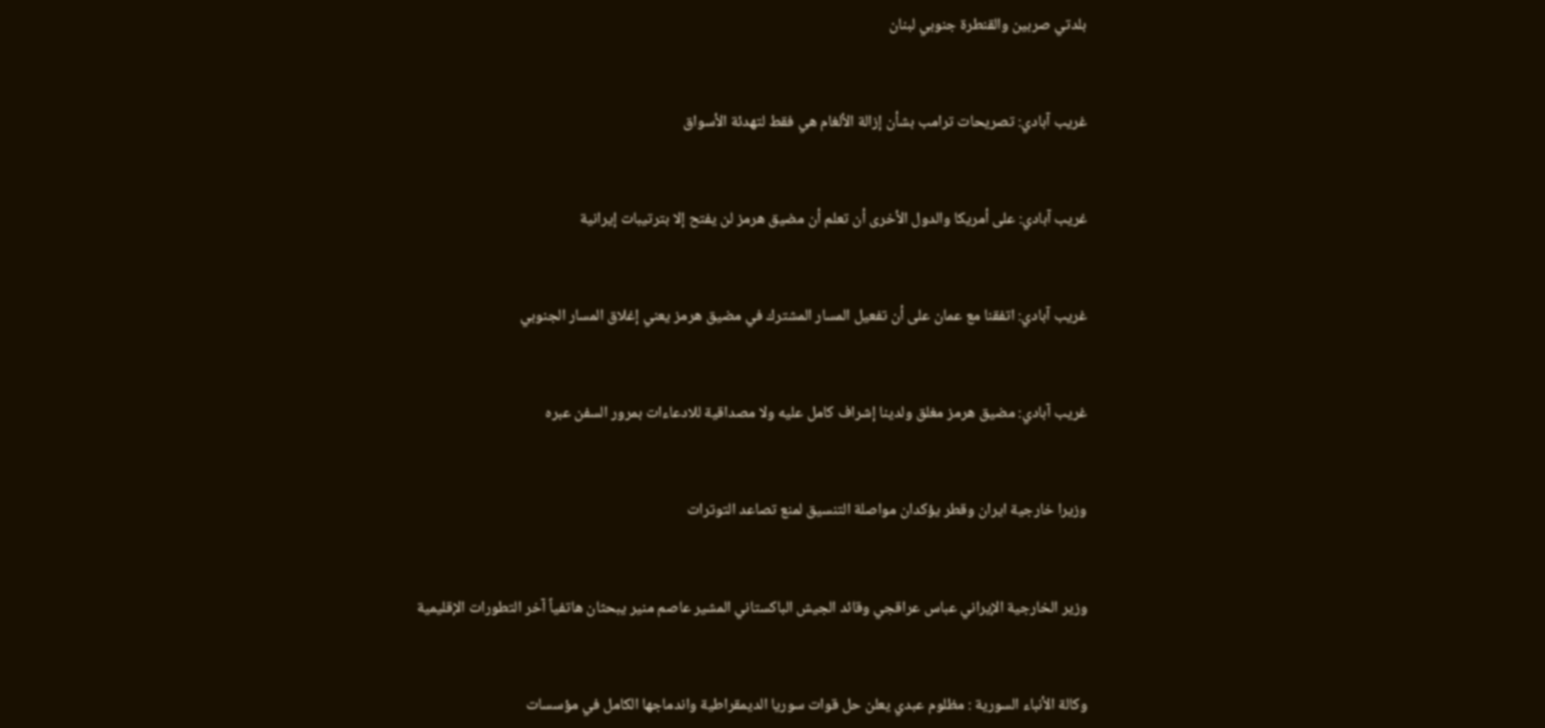بلدتي صربين والقنطرة جنوبي لبنان


غريب آبادي: تصريحات ترامب بشأن إزالة الألغام هي فقط لتهدئة الأسواق


غريب آبادي: على أمريكا والدول الأخرى أن تعلم أن مضيق هرمز لن يفتح إلا بترتيبات إيرانية


غريب آبادي: اتفقنا مع عمان على أن تفعيل المسار المشترك في مضيق هرمز يعني إغلاق المسار الجنوبي


غريب آبادي: مضيق هرمز مغلق ولدينا إشراف كامل عليه ولا مصداقية للادعاءات بمرور السفن عبره


وزيرا خارجية ايران وقطر يؤكدان مواصلة التنسيق لمنع تصاعد التوترات


وزير الخارجية الإيراني عباس عراقجي وقائد الجيش الباكستاني المشير عاصم منير يبحثان هاتفياً آخر التطورات الإقليمية


وكالة الأنباء السورية : مظلوم عبدي يعلن حل قوات سوريا الديمقراطية واندماجها الكامل في مؤسسات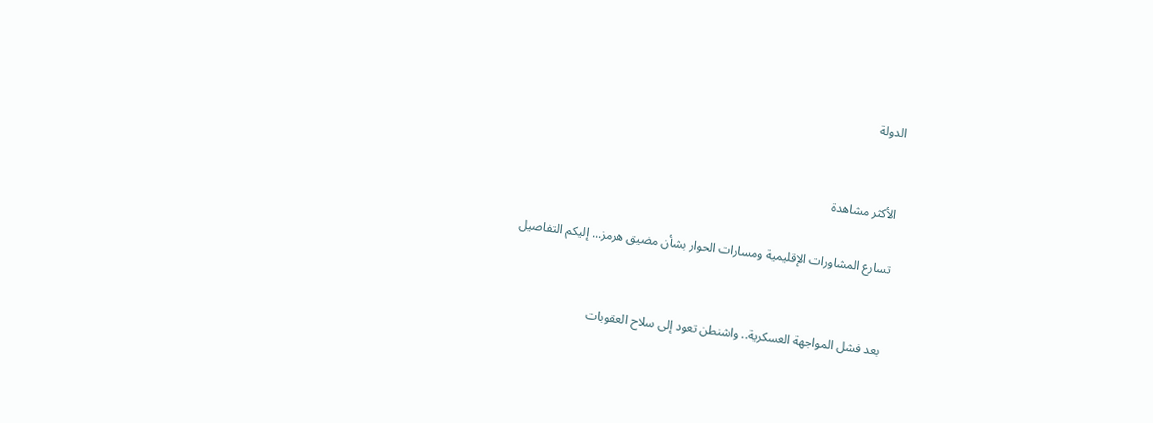الدولة


الأكثر مشاهدة

تسارع المشاورات الإقليمية ومسارات الحوار بشأن مضيق هرمز... إليكم التفاصيل


بعد فشل المواجهة العسكرية.. واشنطن تعود إلى سلاح العقوبات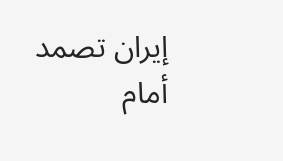إيران تصمد أمام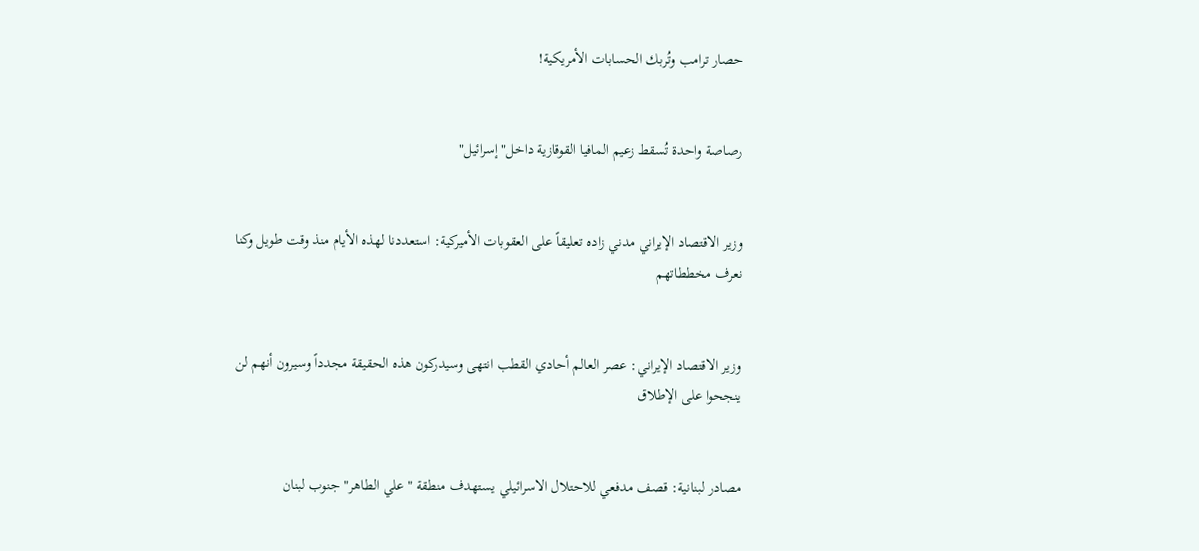حصار ترامب وتُربك الحسابات الأمريكية!


رصاصة واحدة تُسقط زعيم المافيا القوقازية داخل"إسرائيل"


وزير الاقتصاد الإيراني مدني زاده تعليقاً على العقوبات الأميركية: استعددنا لهذه الأيام منذ وقت طويل وكنا نعرف مخططاتهم


وزير الاقتصاد الإيراني: عصر العالم أحادي القطب انتهى وسيدركون هذه الحقيقة مجدداً وسيرون أنهم لن ينجحوا على الإطلاق


مصادر لبنانية: قصف مدفعي للاحتلال الاسرائيلي يستهدف منطقة "علي الطاهر" جنوب لبنان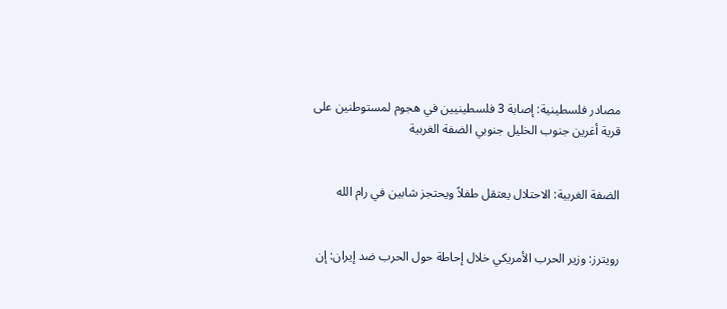مصادر فلسطينية: إصابة 3 فلسطينيين في هجوم لمستوطنين على قرية أغرين جنوب الخليل جنوبي الضفة الغربية


الضفة الغربية: الاحتلال يعتقل طفلاً ويحتجز شابين في رام الله


رويترز: وزير الحرب الأمريكي خلال إحاطة حول الحرب ضد إيران: إن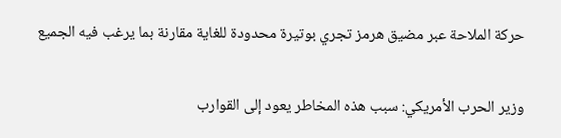حركة الملاحة عبر مضيق هرمز تجري بوتيرة محدودة للغاية مقارنة بما يرغب فيه الجميع


وزير الحرب الأمريكي: سبب هذه المخاطر يعود إلى القوارب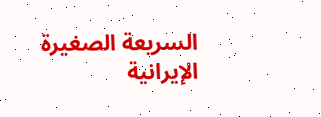السريعة الصغيرة الإيرانية